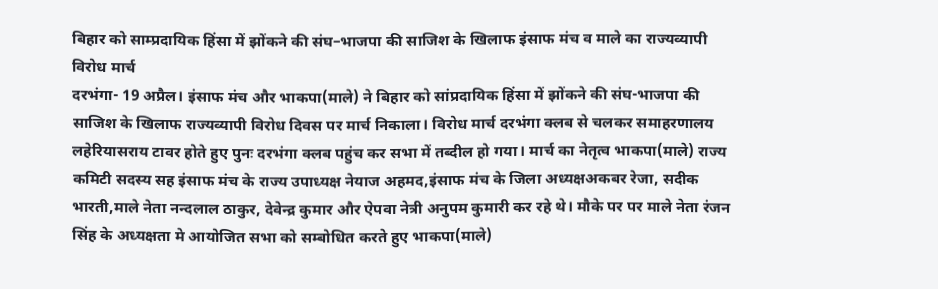बिहार को साम्प्रदायिक हिंसा में झोंकने की संघ–भाजपा की साजिश के खिलाफ इंसाफ मंच व माले का राज्यव्यापी विरोध मार्च
दरभंगा- 19 अप्रैल। इंसाफ मंच और भाकपा(माले) ने बिहार को सांप्रदायिक हिंसा में झोंकने की संघ-भाजपा की साजिश के खिलाफ राज्यव्यापी विरोध दिवस पर मार्च निकाला। विरोध मार्च दरभंगा क्लब से चलकर समाहरणालय लहेरियासराय टावर होते हुए पुनः दरभंगा क्लब पहुंच कर सभा में तब्दील हो गया। मार्च का नेतृत्व भाकपा(माले) राज्य कमिटी सदस्य सह इंसाफ मंच के राज्य उपाध्यक्ष नेयाज अहमद,इंसाफ मंच के जिला अध्यक्षअकबर रेजा, सदीक भारती,माले नेता नन्दलाल ठाकुर, देवेन्द्र कुमार और ऐपवा नेत्री अनुपम कुमारी कर रहे थे। मौके पर पर माले नेता रंजन सिंह के अध्यक्षता मे आयोजित सभा को सम्बोधित करते हुए भाकपा(माले)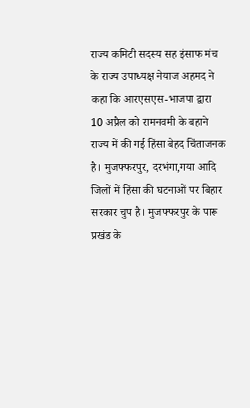राज्य कमिटी सदस्य सह इंसाफ मंच के राज्य उपाध्यक्ष नेयाज अहमद ने कहा कि आरएसएस-भाजपा द्वारा 10 अप्रैल को रामनवमी के बहाने राज्य में की गई हिंसा बेहद चिंताजनक है। मुजफ्फरपुर, दरभंगा,गया आदि जिलों में हिंसा की घटनाओं पर बिहार सरकार चुप है। मुजफ्फरपुर के पारू प्रखंड के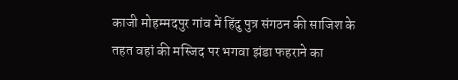काजी मोहम्मदपुर गांव में हिंदु पुत्र संगठन की साजिश के तहत वहां की मस्जिद पर भगवा झंडा फहराने का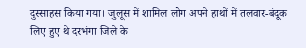दुस्साहस किया गया। जुलूस में शामिल लोग अपने हाथों में तलवार-बंदूक लिए हुए थे दरभंगा जिले के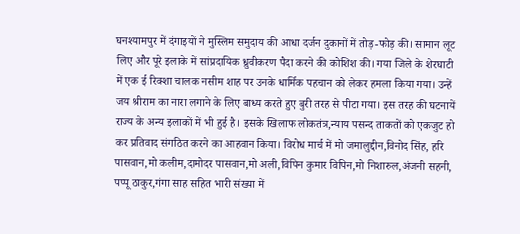घनश्यामपुर में दंगाइयों ने मुस्लिम समुदाय की आधा दर्जन दुकानों में तोड़-फोड़ की। सामान लूट लिए और पूरे इलाके में सांप्रदायिक ध्रुवीकरण पैदा करने की कोशिश की। गया जिले के शेरघाटी में एक ई रिक्शा चालक नसीम शाह पर उनके धार्मिक पहचान को लेकर हमला किया गया। उन्हें जय श्रीराम का नारा लगाने के लिए बाध्य करते हुए बुरी तरह से पीटा गया। इस तरह की घटनायें राज्य के अन्य इलाकों में भी हुई है। इसके खिलाफ लोकतंत्र,न्याय पसन्द ताकतों को एकजुट हो कर प्रतिवाद संगठित करने का आहवान किया। विरोध मार्च में मो जमालुद्दीन,विनोद सिंह, हरि पासवान,मो कलीम,दामोदर पासवान,मो अली,विपिन कुमार विपिन,मो निशारुल,अंजनी सहनी, पप्पू ठाकुर,गंगा साह सहित भारी संख्या में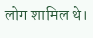लोग शामिल थे।